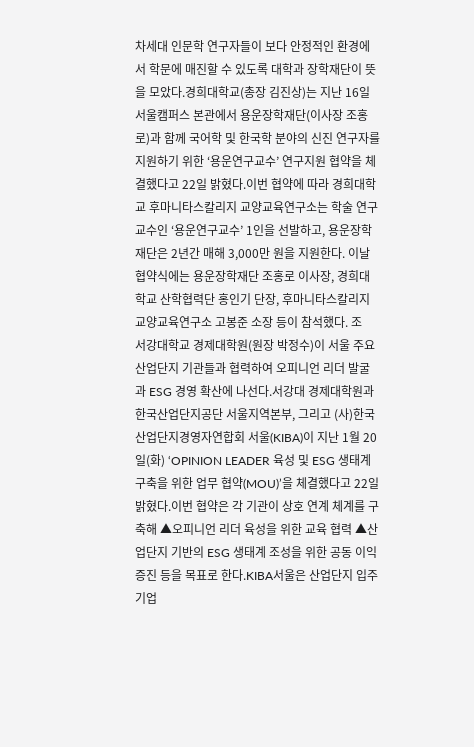차세대 인문학 연구자들이 보다 안정적인 환경에서 학문에 매진할 수 있도록 대학과 장학재단이 뜻을 모았다.경희대학교(총장 김진상)는 지난 16일 서울캠퍼스 본관에서 용운장학재단(이사장 조홍로)과 함께 국어학 및 한국학 분야의 신진 연구자를 지원하기 위한 ‘용운연구교수’ 연구지원 협약을 체결했다고 22일 밝혔다.이번 협약에 따라 경희대학교 후마니타스칼리지 교양교육연구소는 학술 연구교수인 ‘용운연구교수’ 1인을 선발하고, 용운장학재단은 2년간 매해 3,000만 원을 지원한다. 이날 협약식에는 용운장학재단 조홍로 이사장, 경희대학교 산학협력단 홍인기 단장, 후마니타스칼리지 교양교육연구소 고봉준 소장 등이 참석했다. 조
서강대학교 경제대학원(원장 박정수)이 서울 주요 산업단지 기관들과 협력하여 오피니언 리더 발굴과 ESG 경영 확산에 나선다.서강대 경제대학원과 한국산업단지공단 서울지역본부, 그리고 (사)한국산업단지경영자연합회 서울(KIBA)이 지난 1월 20일(화) ‘OPINION LEADER 육성 및 ESG 생태계 구축을 위한 업무 협약(MOU)’을 체결했다고 22일 밝혔다.이번 협약은 각 기관이 상호 연계 체계를 구축해 ▲오피니언 리더 육성을 위한 교육 협력 ▲산업단지 기반의 ESG 생태계 조성을 위한 공동 이익 증진 등을 목표로 한다.KIBA서울은 산업단지 입주기업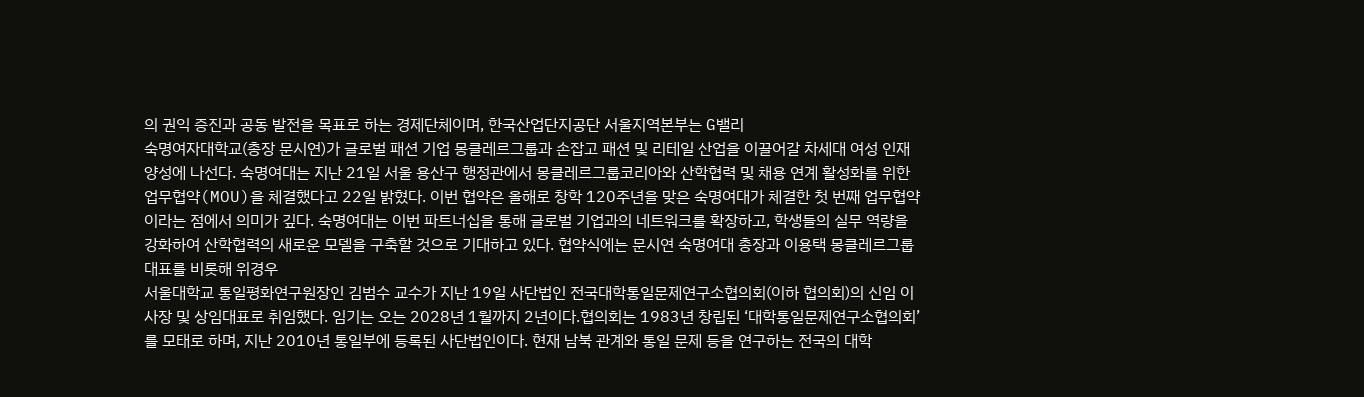의 권익 증진과 공동 발전을 목표로 하는 경제단체이며, 한국산업단지공단 서울지역본부는 G밸리
숙명여자대학교(총장 문시연)가 글로벌 패션 기업 몽클레르그룹과 손잡고 패션 및 리테일 산업을 이끌어갈 차세대 여성 인재 양성에 나선다. 숙명여대는 지난 21일 서울 용산구 행정관에서 몽클레르그룹코리아와 산학협력 및 채용 연계 활성화를 위한 업무협약(MOU)을 체결했다고 22일 밝혔다. 이번 협약은 올해로 창학 120주년을 맞은 숙명여대가 체결한 첫 번째 업무협약이라는 점에서 의미가 깊다. 숙명여대는 이번 파트너십을 통해 글로벌 기업과의 네트워크를 확장하고, 학생들의 실무 역량을 강화하여 산학협력의 새로운 모델을 구축할 것으로 기대하고 있다. 협약식에는 문시연 숙명여대 총장과 이용택 몽클레르그룹 대표를 비롯해 위경우
서울대학교 통일평화연구원장인 김범수 교수가 지난 19일 사단법인 전국대학통일문제연구소협의회(이하 협의회)의 신임 이사장 및 상임대표로 취임했다. 임기는 오는 2028년 1월까지 2년이다.협의회는 1983년 창립된 ‘대학통일문제연구소협의회’를 모태로 하며, 지난 2010년 통일부에 등록된 사단법인이다. 현재 남북 관계와 통일 문제 등을 연구하는 전국의 대학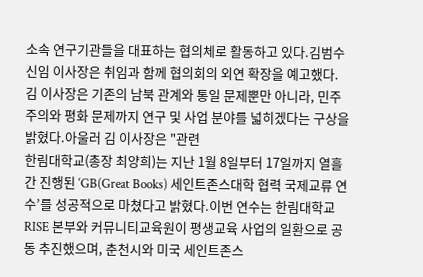소속 연구기관들을 대표하는 협의체로 활동하고 있다.김범수 신임 이사장은 취임과 함께 협의회의 외연 확장을 예고했다. 김 이사장은 기존의 남북 관계와 통일 문제뿐만 아니라, 민주주의와 평화 문제까지 연구 및 사업 분야를 넓히겠다는 구상을 밝혔다.아울러 김 이사장은 "관련
한림대학교(총장 최양희)는 지난 1월 8일부터 17일까지 열흘간 진행된 ‘GB(Great Books) 세인트존스대학 협력 국제교류 연수’를 성공적으로 마쳤다고 밝혔다.이번 연수는 한림대학교 RISE 본부와 커뮤니티교육원이 평생교육 사업의 일환으로 공동 추진했으며, 춘천시와 미국 세인트존스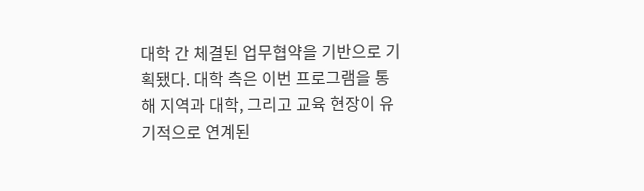대학 간 체결된 업무협약을 기반으로 기획됐다. 대학 측은 이번 프로그램을 통해 지역과 대학, 그리고 교육 현장이 유기적으로 연계된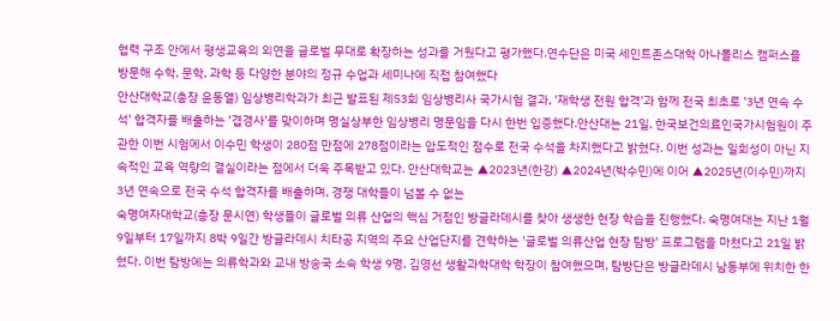협력 구조 안에서 평생교육의 외연을 글로벌 무대로 확장하는 성과를 거뒀다고 평가했다.연수단은 미국 세인트존스대학 아나폴리스 캠퍼스를 방문해 수학, 문학, 과학 등 다양한 분야의 정규 수업과 세미나에 직접 참여했다
안산대학교(총장 윤동열) 임상병리학과가 최근 발표된 제53회 임상병리사 국가시험 결과, '재학생 전원 합격'과 함께 전국 최초로 '3년 연속 수석' 합격자를 배출하는 '겹경사'를 맞이하며 명실상부한 임상병리 명문임을 다시 한번 입증했다.안산대는 21일, 한국보건의료인국가시험원이 주관한 이번 시험에서 이수민 학생이 280점 만점에 278점이라는 압도적인 점수로 전국 수석을 차지했다고 밝혔다. 이번 성과는 일회성이 아닌 지속적인 교육 역량의 결실이라는 점에서 더욱 주목받고 있다. 안산대학교는 ▲2023년(한강) ▲2024년(박수민)에 이어 ▲2025년(이수민)까지 3년 연속으로 전국 수석 합격자를 배출하며, 경쟁 대학들이 넘볼 수 없는
숙명여자대학교(총장 문시연) 학생들이 글로벌 의류 산업의 핵심 거점인 방글라데시를 찾아 생생한 현장 학습을 진행했다. 숙명여대는 지난 1월 9일부터 17일까지 8박 9일간 방글라데시 치타공 지역의 주요 산업단지를 견학하는 '글로벌 의류산업 현장 탐방' 프로그램을 마쳤다고 21일 밝혔다. 이번 탐방에는 의류학과와 교내 방송국 소속 학생 9명, 김영선 생활과학대학 학장이 참여했으며, 탐방단은 방글라데시 남동부에 위치한 한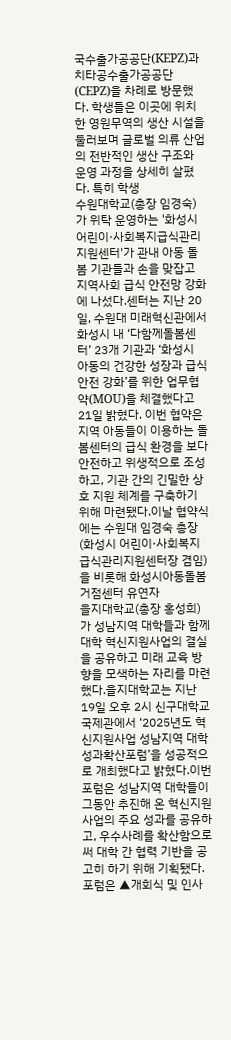국수출가공공단(KEPZ)과 치타공수출가공공단(CEPZ)을 차례로 방문했다. 학생들은 이곳에 위치한 영원무역의 생산 시설을 둘러보며 글로벌 의류 산업의 전반적인 생산 구조와 운영 과정을 상세히 살폈다. 특히 학생
수원대학교(총장 임경숙)가 위탁 운영하는 '화성시 어린이·사회복지급식관리지원센터'가 관내 아동 돌봄 기관들과 손을 맞잡고 지역사회 급식 안전망 강화에 나섰다.센터는 지난 20일, 수원대 미래혁신관에서 화성시 내 ‘다함께돌봄센터’ 23개 기관과 ‘화성시 아동의 건강한 성장과 급식 안전 강화’를 위한 업무협약(MOU)을 체결했다고 21일 밝혔다. 이번 협약은 지역 아동들이 이용하는 돌봄센터의 급식 환경을 보다 안전하고 위생적으로 조성하고, 기관 간의 긴밀한 상호 지원 체계를 구축하기 위해 마련됐다.이날 협약식에는 수원대 임경숙 총장(화성시 어린이·사회복지급식관리지원센터장 겸임)을 비롯해 화성시아동돌봄거점센터 유연자
을지대학교(총장 홍성희)가 성남지역 대학들과 함께 대학 혁신지원사업의 결실을 공유하고 미래 교육 방향을 모색하는 자리를 마련했다.을지대학교는 지난 19일 오후 2시 신구대학교 국제관에서 ‘2025년도 혁신지원사업 성남지역 대학 성과확산포럼’을 성공적으로 개최했다고 밝혔다.이번 포럼은 성남지역 대학들이 그동안 추진해 온 혁신지원사업의 주요 성과를 공유하고, 우수사례를 확산함으로써 대학 간 협력 기반을 공고히 하기 위해 기획됐다. 포럼은 ▲개회식 및 인사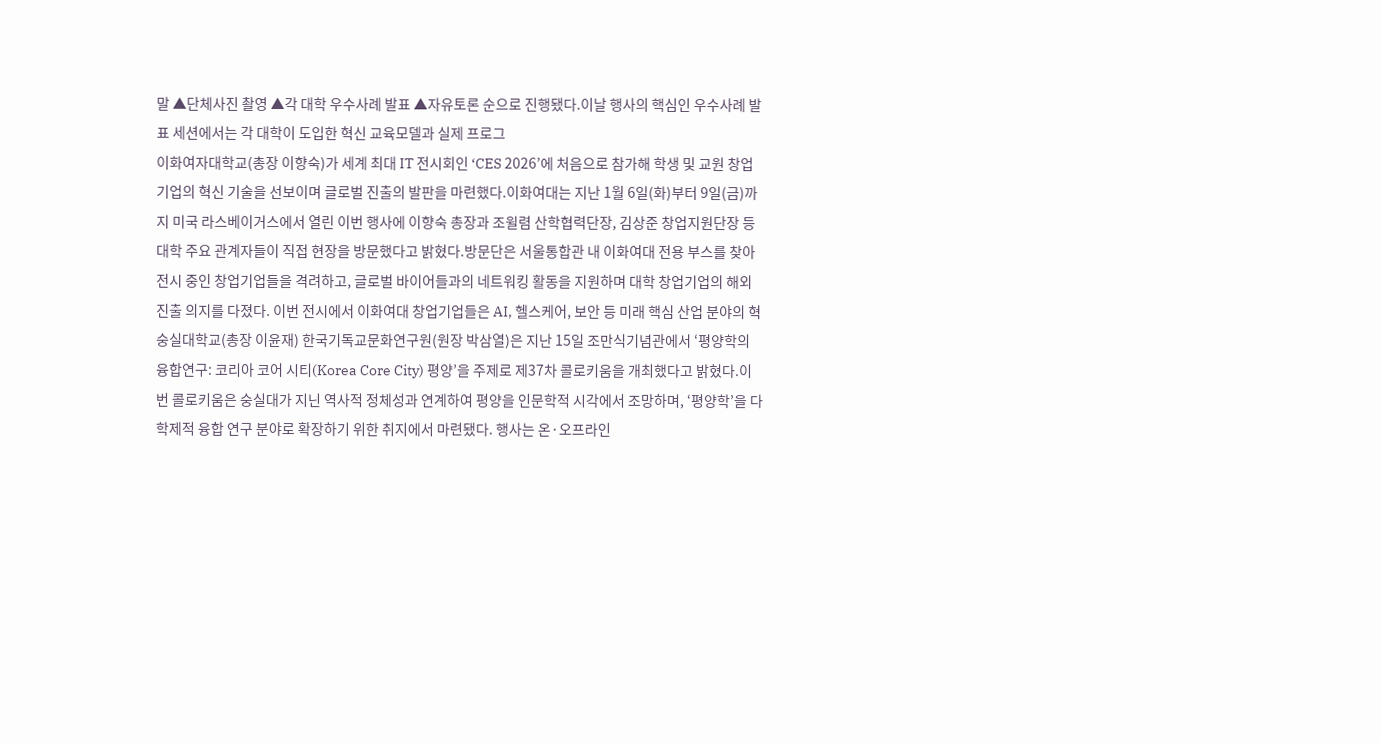말 ▲단체사진 촬영 ▲각 대학 우수사례 발표 ▲자유토론 순으로 진행됐다.이날 행사의 핵심인 우수사례 발표 세션에서는 각 대학이 도입한 혁신 교육모델과 실제 프로그
이화여자대학교(총장 이향숙)가 세계 최대 IT 전시회인 ‘CES 2026’에 처음으로 참가해 학생 및 교원 창업기업의 혁신 기술을 선보이며 글로벌 진출의 발판을 마련했다.이화여대는 지난 1월 6일(화)부터 9일(금)까지 미국 라스베이거스에서 열린 이번 행사에 이향숙 총장과 조윌렴 산학협력단장, 김상준 창업지원단장 등 대학 주요 관계자들이 직접 현장을 방문했다고 밝혔다.방문단은 서울통합관 내 이화여대 전용 부스를 찾아 전시 중인 창업기업들을 격려하고, 글로벌 바이어들과의 네트워킹 활동을 지원하며 대학 창업기업의 해외 진출 의지를 다졌다. 이번 전시에서 이화여대 창업기업들은 AI, 헬스케어, 보안 등 미래 핵심 산업 분야의 혁
숭실대학교(총장 이윤재) 한국기독교문화연구원(원장 박삼열)은 지난 15일 조만식기념관에서 ‘평양학의 융합연구: 코리아 코어 시티(Korea Core City) 평양’을 주제로 제37차 콜로키움을 개최했다고 밝혔다.이번 콜로키움은 숭실대가 지닌 역사적 정체성과 연계하여 평양을 인문학적 시각에서 조망하며, ‘평양학’을 다학제적 융합 연구 분야로 확장하기 위한 취지에서 마련됐다. 행사는 온·오프라인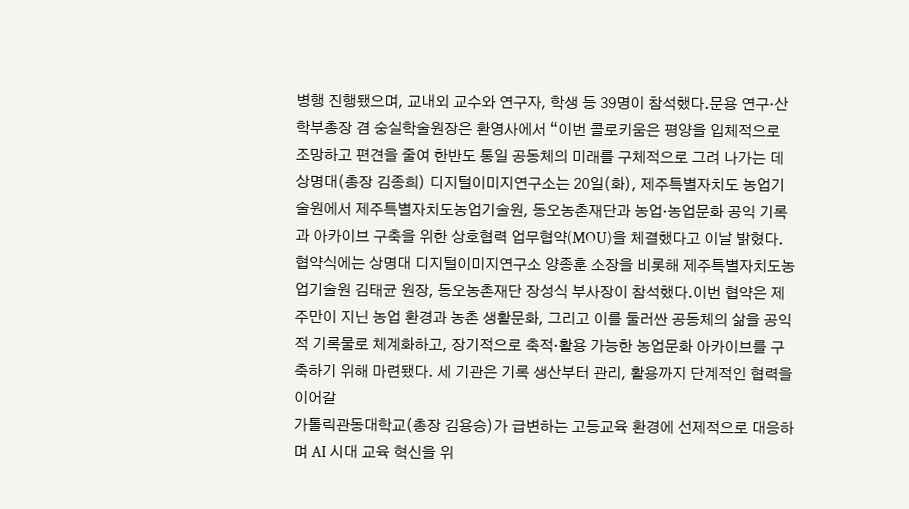병행 진행됐으며, 교내외 교수와 연구자, 학생 등 39명이 참석했다.문용 연구·산학부총장 겸 숭실학술원장은 환영사에서 “이번 콜로키움은 평양을 입체적으로 조망하고 편견을 줄여 한반도 통일 공동체의 미래를 구체적으로 그려 나가는 데
상명대(총장 김종희) 디지털이미지연구소는 20일(화), 제주특별자치도 농업기술원에서 제주특별자치도농업기술원, 동오농촌재단과 농업·농업문화 공익 기록과 아카이브 구축을 위한 상호협력 업무협약(MOU)을 체결했다고 이날 밝혔다.협약식에는 상명대 디지털이미지연구소 양종훈 소장을 비롯해 제주특별자치도농업기술원 김태균 원장, 동오농촌재단 장성식 부사장이 참석했다.이번 협약은 제주만이 지닌 농업 환경과 농촌 생활문화, 그리고 이를 둘러싼 공동체의 삶을 공익적 기록물로 체계화하고, 장기적으로 축적·활용 가능한 농업문화 아카이브를 구축하기 위해 마련됐다. 세 기관은 기록 생산부터 관리, 활용까지 단계적인 협력을 이어갈
가톨릭관동대학교(총장 김용승)가 급변하는 고등교육 환경에 선제적으로 대응하며 AI 시대 교육 혁신을 위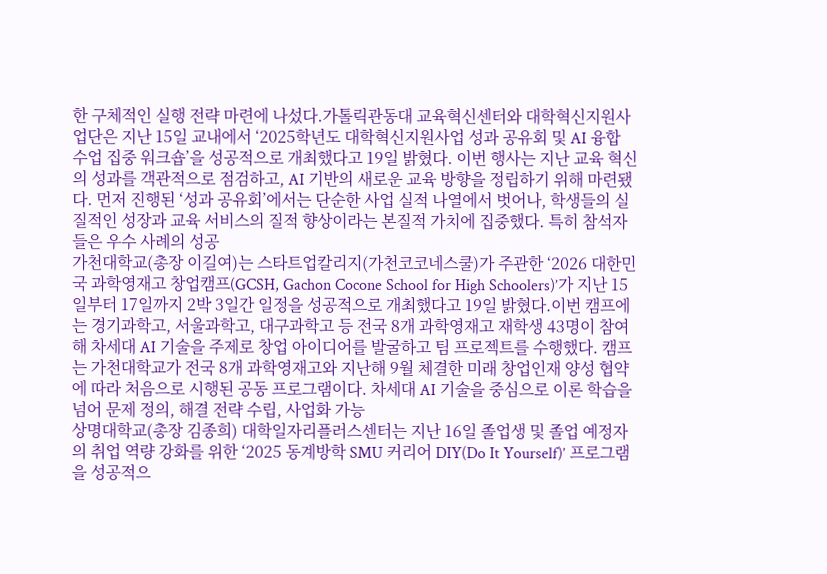한 구체적인 실행 전략 마련에 나섰다.가톨릭관동대 교육혁신센터와 대학혁신지원사업단은 지난 15일 교내에서 ‘2025학년도 대학혁신지원사업 성과 공유회 및 AI 융합 수업 집중 워크숍’을 성공적으로 개최했다고 19일 밝혔다. 이번 행사는 지난 교육 혁신의 성과를 객관적으로 점검하고, AI 기반의 새로운 교육 방향을 정립하기 위해 마련됐다. 먼저 진행된 ‘성과 공유회’에서는 단순한 사업 실적 나열에서 벗어나, 학생들의 실질적인 성장과 교육 서비스의 질적 향상이라는 본질적 가치에 집중했다. 특히 참석자들은 우수 사례의 성공
가천대학교(총장 이길여)는 스타트업칼리지(가천코코네스쿨)가 주관한 ‘2026 대한민국 과학영재고 창업캠프(GCSH, Gachon Cocone School for High Schoolers)’가 지난 15일부터 17일까지 2박 3일간 일정을 성공적으로 개최했다고 19일 밝혔다.이번 캠프에는 경기과학고, 서울과학고, 대구과학고 등 전국 8개 과학영재고 재학생 43명이 참여해 차세대 AI 기술을 주제로 창업 아이디어를 발굴하고 팀 프로젝트를 수행했다. 캠프는 가천대학교가 전국 8개 과학영재고와 지난해 9월 체결한 미래 창업인재 양성 협약에 따라 처음으로 시행된 공동 프로그램이다. 차세대 AI 기술을 중심으로 이론 학습을 넘어 문제 정의, 해결 전략 수립, 사업화 가능
상명대학교(총장 김종희) 대학일자리플러스센터는 지난 16일 졸업생 및 졸업 예정자의 취업 역량 강화를 위한 ‘2025 동계방학 SMU 커리어 DIY(Do It Yourself)’ 프로그램을 성공적으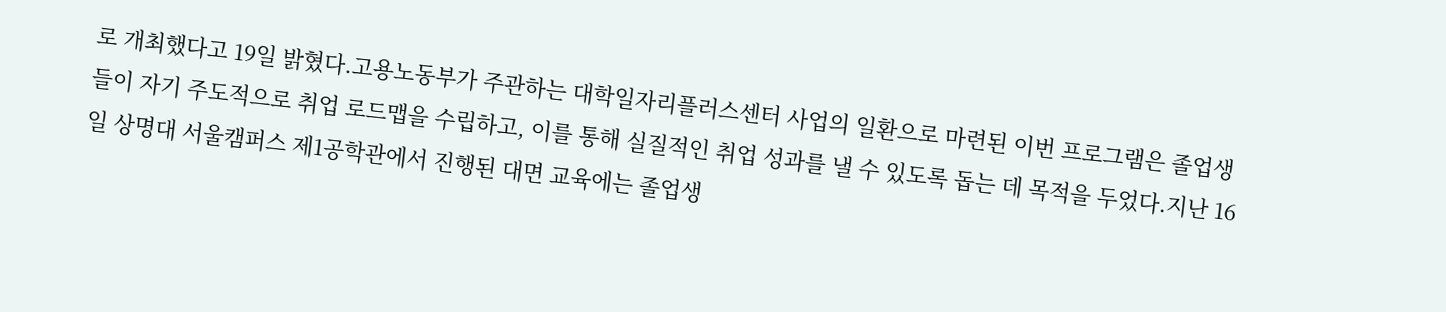로 개최했다고 19일 밝혔다.고용노동부가 주관하는 대학일자리플러스센터 사업의 일환으로 마련된 이번 프로그램은 졸업생들이 자기 주도적으로 취업 로드맵을 수립하고, 이를 통해 실질적인 취업 성과를 낼 수 있도록 돕는 데 목적을 두었다.지난 16일 상명대 서울캠퍼스 제1공학관에서 진행된 대면 교육에는 졸업생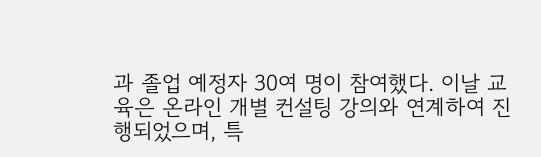과 졸업 예정자 30여 명이 참여했다. 이날 교육은 온라인 개별 컨설팅 강의와 연계하여 진행되었으며, 특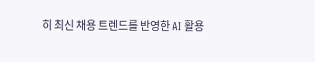히 최신 채용 트렌드를 반영한 AI 활용